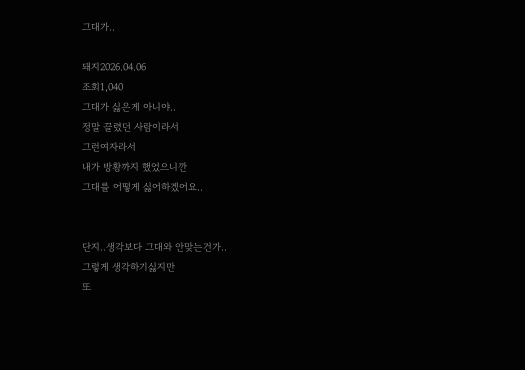그대가..

돼지2026.04.06
조회1,040
그대가 싫은게 아니야..
정말 끌렸던 사람이라서
그런여자라서
내가 방황까지 했었으니깐
그대를 어떻게 싫어하겠어요..


단지..생각보다 그대와 안맞는건가..
그렇게 생각하기싫지만
또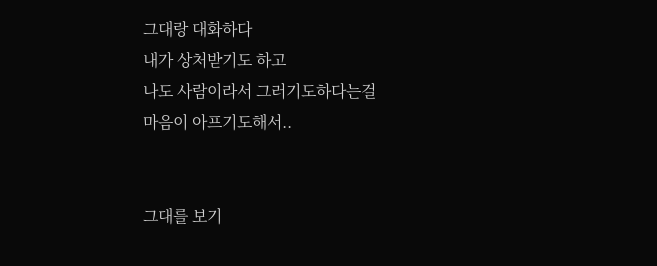그대랑 대화하다
내가 상처받기도 하고
나도 사람이라서 그러기도하다는걸
마음이 아프기도해서..


그대를 보기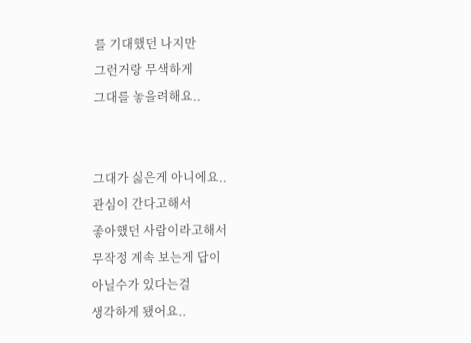를 기대했던 나지만
그런거랑 무색하게
그대를 놓을려해요..


그대가 싫은게 아니에요..
관심이 간다고해서
좋아했던 사람이라고해서
무작정 계속 보는게 답이
아닐수가 있다는걸
생각하게 됐어요..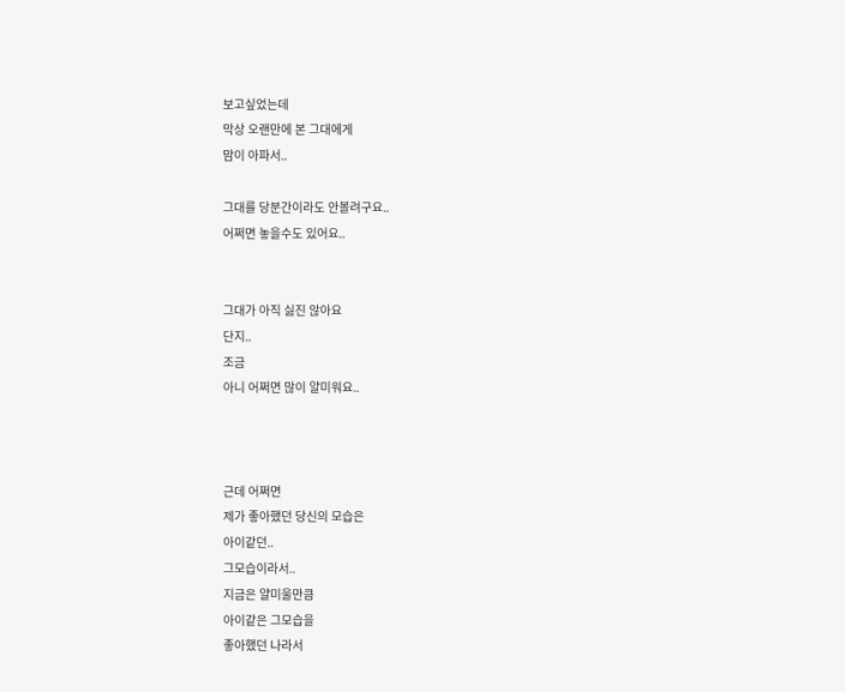보고싶었는데
막상 오랜만에 본 그대에게
맘이 아파서..

그대를 당분간이라도 안볼려구요..
어쩌면 놓을수도 있어요..


그대가 아직 싫진 않아요
단지..
조금
아니 어쩌면 많이 얄미워요..



근데 어쩌면
제가 좋아했던 당신의 모습은
아이같던..
그모습이라서..
지금은 얄미울만큼
아이같은 그모습을
좋아했던 나라서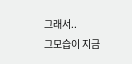그래서..
그모습이 지금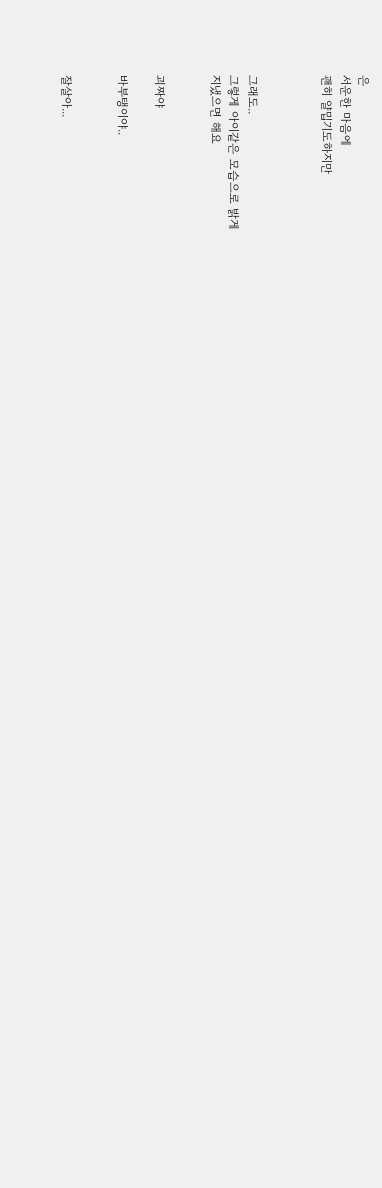은
서운한 마음에
괜히 얄밉기도하지만



그래도..
그렇게 아이같은 모습으로 밝게
지냈으면 해요


괴짜야

바부탱이야..


잘살아...